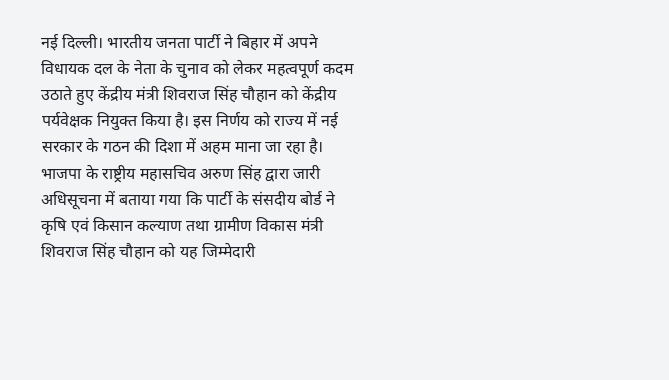नई दिल्ली। भारतीय जनता पार्टी ने बिहार में अपने विधायक दल के नेता के चुनाव को लेकर महत्वपूर्ण कदम उठाते हुए केंद्रीय मंत्री शिवराज सिंह चौहान को केंद्रीय पर्यवेक्षक नियुक्त किया है। इस निर्णय को राज्य में नई सरकार के गठन की दिशा में अहम माना जा रहा है।
भाजपा के राष्ट्रीय महासचिव अरुण सिंह द्वारा जारी अधिसूचना में बताया गया कि पार्टी के संसदीय बोर्ड ने कृषि एवं किसान कल्याण तथा ग्रामीण विकास मंत्री शिवराज सिंह चौहान को यह जिम्मेदारी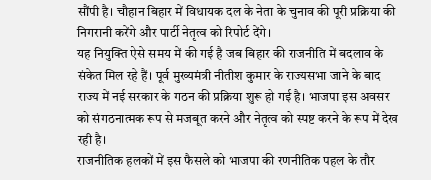सौंपी है। चौहान बिहार में विधायक दल के नेता के चुनाव की पूरी प्रक्रिया की निगरानी करेंगे और पार्टी नेतृत्व को रिपोर्ट देंगे।
यह नियुक्ति ऐसे समय में की गई है जब बिहार की राजनीति में बदलाव के संकेत मिल रहे हैं। पूर्व मुख्यमंत्री नीतीश कुमार के राज्यसभा जाने के बाद राज्य में नई सरकार के गठन की प्रक्रिया शुरू हो गई है। भाजपा इस अवसर को संगठनात्मक रूप से मजबूत करने और नेतृत्व को स्पष्ट करने के रूप में देख रही है।
राजनीतिक हलकों में इस फैसले को भाजपा की रणनीतिक पहल के तौर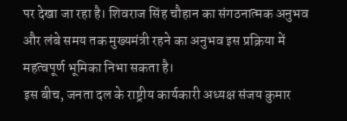पर देखा जा रहा है। शिवराज सिंह चौहान का संगठनात्मक अनुभव और लंबे समय तक मुख्यमंत्री रहने का अनुभव इस प्रक्रिया में महत्वपूर्ण भूमिका निभा सकता है।
इस बीच, जनता दल के राष्ट्रीय कार्यकारी अध्यक्ष संजय कुमार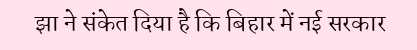झा ने संकेत दिया है कि बिहार में नई सरकार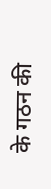के गठन की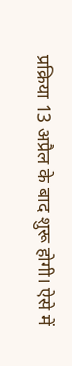प्रक्रिया 13 अप्रैल के बाद शुरू होगी। ऐसे में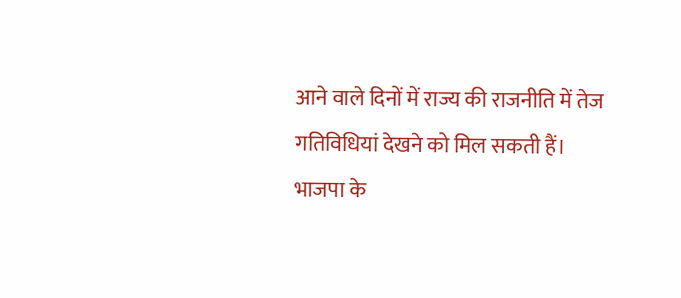आने वाले दिनों में राज्य की राजनीति में तेज गतिविधियां देखने को मिल सकती हैं।
भाजपा के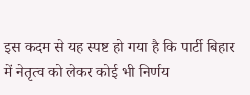इस कदम से यह स्पष्ट हो गया है कि पार्टी बिहार में नेतृत्व को लेकर कोई भी निर्णय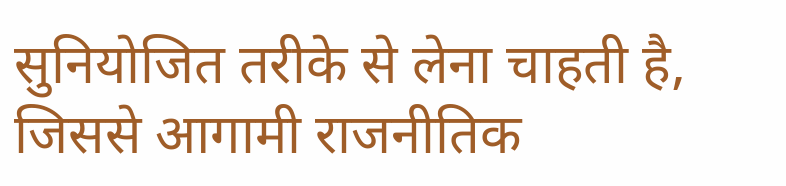सुनियोजित तरीके से लेना चाहती है, जिससे आगामी राजनीतिक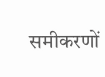समीकरणों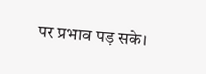पर प्रभाव पड़ सके।